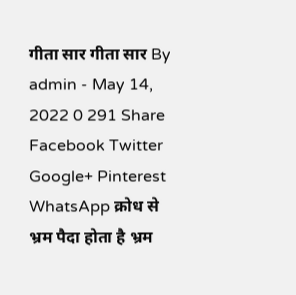गीता सार गीता सार By admin - May 14, 2022 0 291 Share Facebook Twitter Google+ Pinterest WhatsApp क्रोध से भ्रम पैदा होता है भ्रम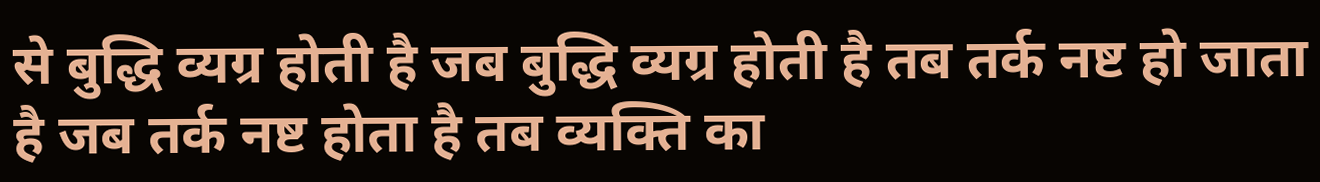से बुद्धि व्यग्र होती है जब बुद्धि व्यग्र होती है तब तर्क नष्ट हो जाता है जब तर्क नष्ट होता है तब व्यक्ति का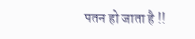पतन हो जाता है !!